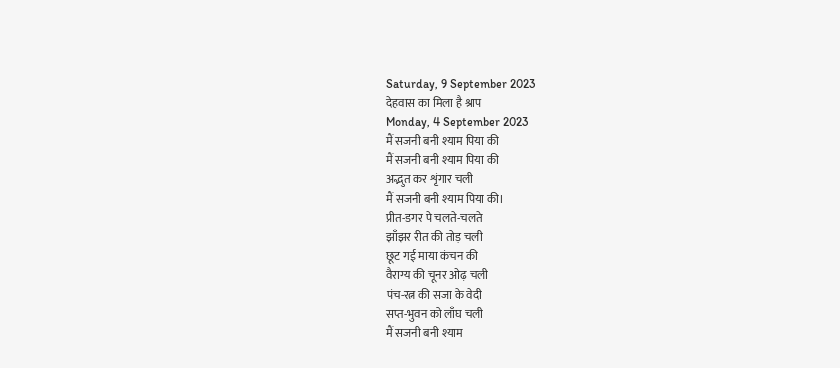Saturday, 9 September 2023
देहवास का मिला है श्राप
Monday, 4 September 2023
मैं सजनी बनी श्याम पिया की
मैं सजनी बनी श्याम पिया की
अद्भुत कर शृंगार चली
मैं सजनी बनी श्याम पिया की।
प्रीत-डगर पे चलते-चलते
झाँझर रीत की तोड़ चली
छूट गई माया कंचन की
वैराग्य की चूनर ओढ़ चली
पंच-रत्न की सजा के वेदी
सप्त-भुवन को लाँघ चली
मैं सजनी बनी श्याम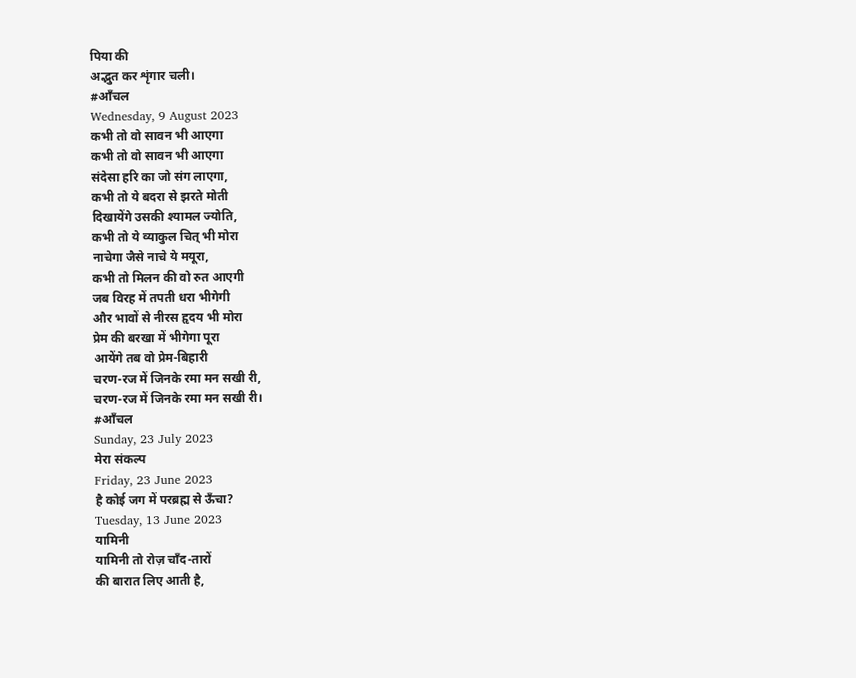पिया की
अद्भुत कर शृंगार चली।
#आँचल
Wednesday, 9 August 2023
कभी तो वो सावन भी आएगा
कभी तो वो सावन भी आएगा
संदेसा हरि का जो संग लाएगा,
कभी तो ये बदरा से झरते मोती
दिखायेंगे उसकी श्यामल ज्योति,
कभी तो ये व्याकुल चित् भी मोरा
नाचेगा जैसे नाचे ये मयूरा,
कभी तो मिलन की वो रुत आएगी
जब विरह में तपती धरा भीगेगी
और भावों से नीरस हृदय भी मोरा
प्रेम की बरखा में भीगेगा पूरा
आयेंगे तब वो प्रेम-बिहारी
चरण-रज में जिनके रमा मन सखी री,
चरण-रज में जिनके रमा मन सखी री।
#आँचल
Sunday, 23 July 2023
मेरा संकल्प
Friday, 23 June 2023
है कोई जग में परब्रह्म से ऊँचा?
Tuesday, 13 June 2023
यामिनी
यामिनी तो रोज़ चाँद-तारों
की बारात लिए आती है,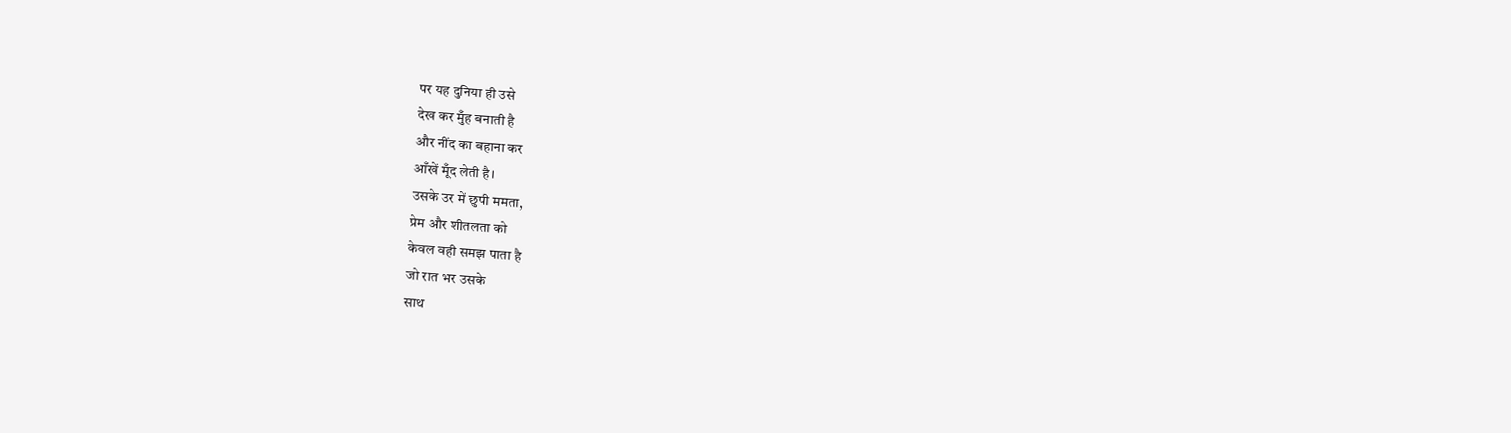पर यह दुनिया ही उसे
देख कर मुँह बनाती है
और नींद का बहाना कर
आँखें मूँद लेती है।
उसके उर में छुपी ममता,
प्रेम और शीतलता को
केवल वही समझ पाता है
जो रात भर उसके
साथ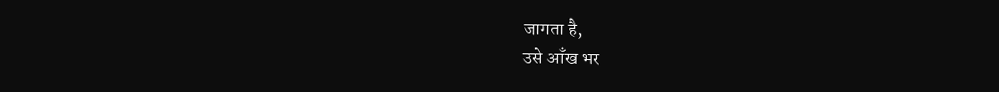जागता है,
उसे आँख भर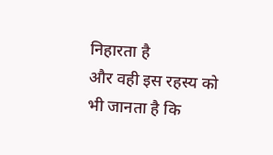निहारता है
और वही इस रहस्य को
भी जानता है कि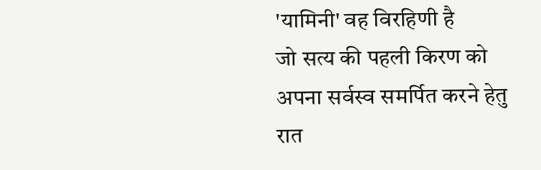'यामिनी' वह विरहिणी है
जो सत्य की पहली किरण को
अपना सर्वस्व समर्पित करने हेतु
रात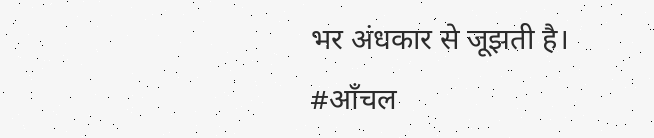भर अंधकार से जूझती है।
#आँचल